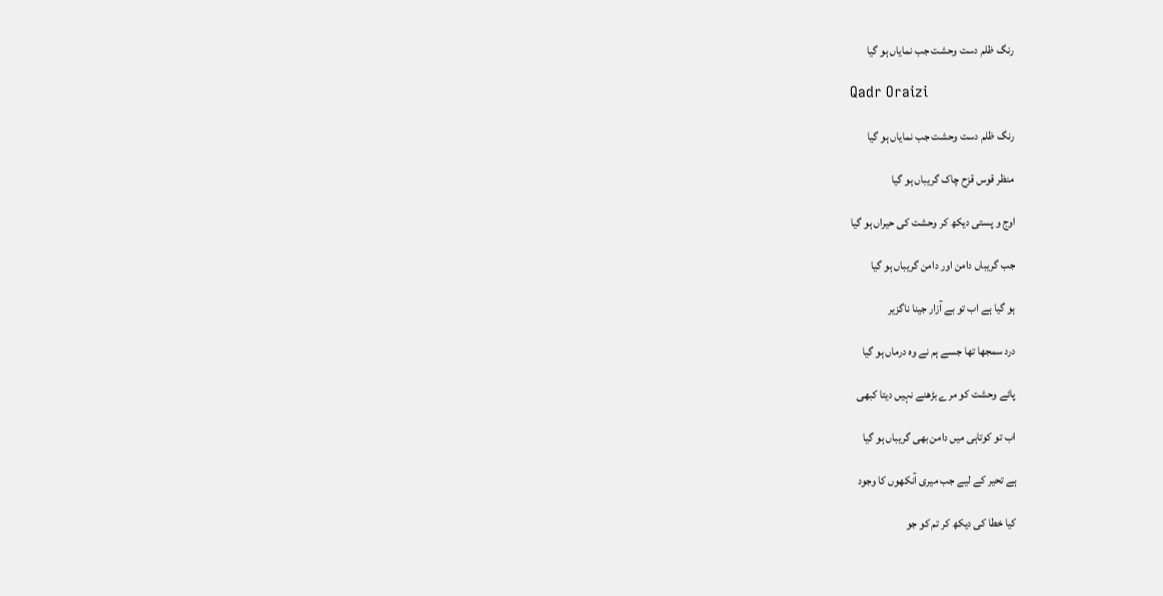رنگ ظلم دست وحشت جب نمایاں ہو گیا

Qadr Oraizi

رنگ ظلم دست وحشت جب نمایاں ہو گیا

منظر قوس قزح چاک گریباں ہو گیا

اوج و پستی دیکھ کر وحشت کی حیراں ہو گیا

جب گریباں دامن اور دامن گریباں ہو گیا

ہو گیا ہے اب تو بے آزار جینا ناگزیر

درد سمجھا تھا جسے ہم نے وہ درماں ہو گیا

پائے وحشت کو مرے بڑھنے نہیں دیتا کبھی

اب تو کوتاہی میں دامن بھی گریباں ہو گیا

ہے تحیر کے لیے جب میری آنکھوں کا وجود

کیا خطا کی دیکھ کر تم کو جو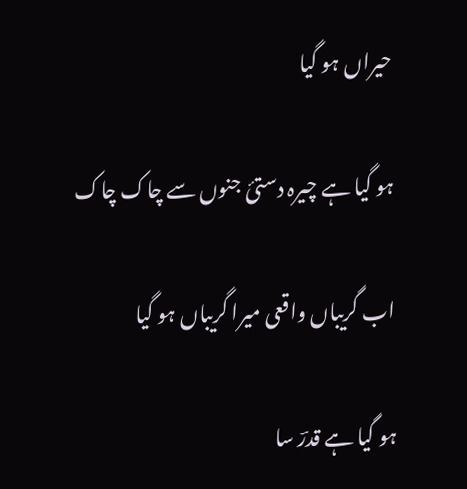حیراں ہو گیا

ہو گیا ہے چیرہ دستیٔ جنوں سے چاک چاک

اب گریباں واقعی میرا گریباں ہو گیا

ہو گیا ہے قدرؔ سا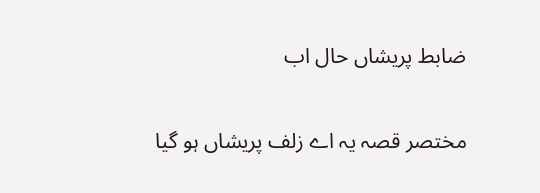ضابط پریشاں حال اب

مختصر قصہ یہ اے زلف پریشاں ہو گیا